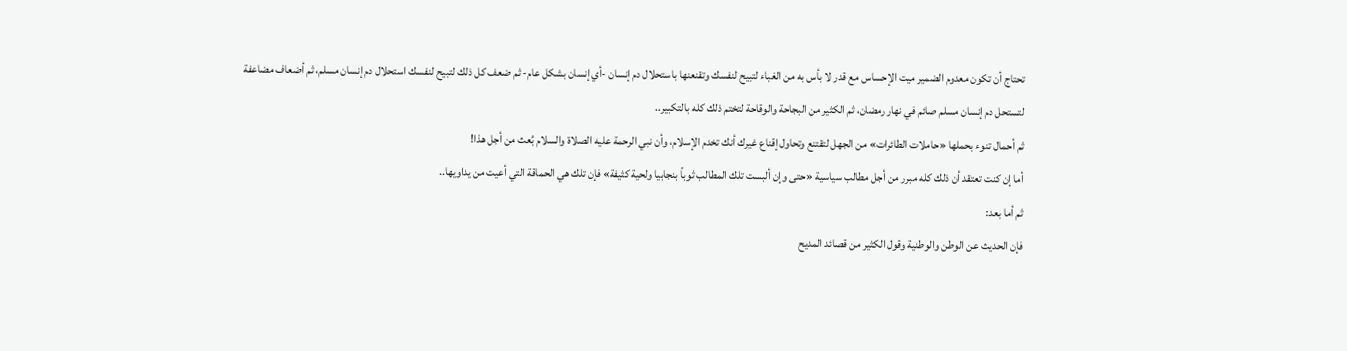تحتاج أن تكون معدوم الضمير ميت الإحساس مع قدر لا بأس به من الغباء لتبيح لنفسك وتقنعنها باستحلال دم إنسان -أي إنسان بشكل عام- ثم ضعف كل ذلك لتبيح لنفسك استحلال دم إنسان مسلم، ثم أضعاف مضاعفة لتستحل دم إنسان مسلم صائم في نهار رمضان، ثم الكثير من البجاحة والوقاحة لتختم ذلك كله بالتكبير..
ثم أحمال تنوء بحملها «حاملات الطائرات» من الجهل لتقتنع وتحاول إقناع غيرك أنك تخدم الإسلام، وأن نبي الرحمة عليه الصلاة والسلام بُعث من أجل هذا!
أما إن كنت تعتقد أن ذلك كله مبرر من أجل مطالب سياسية «حتى وإن ألبست تلك المطالب ثوباً بنجابيا ولحية كثيفة» فإن تلك هي الحماقة التي أعيت من يداويها..
ثم أما بعد:
فإن الحديث عن الوطن والوطنية وقول الكثير من قصائد المديح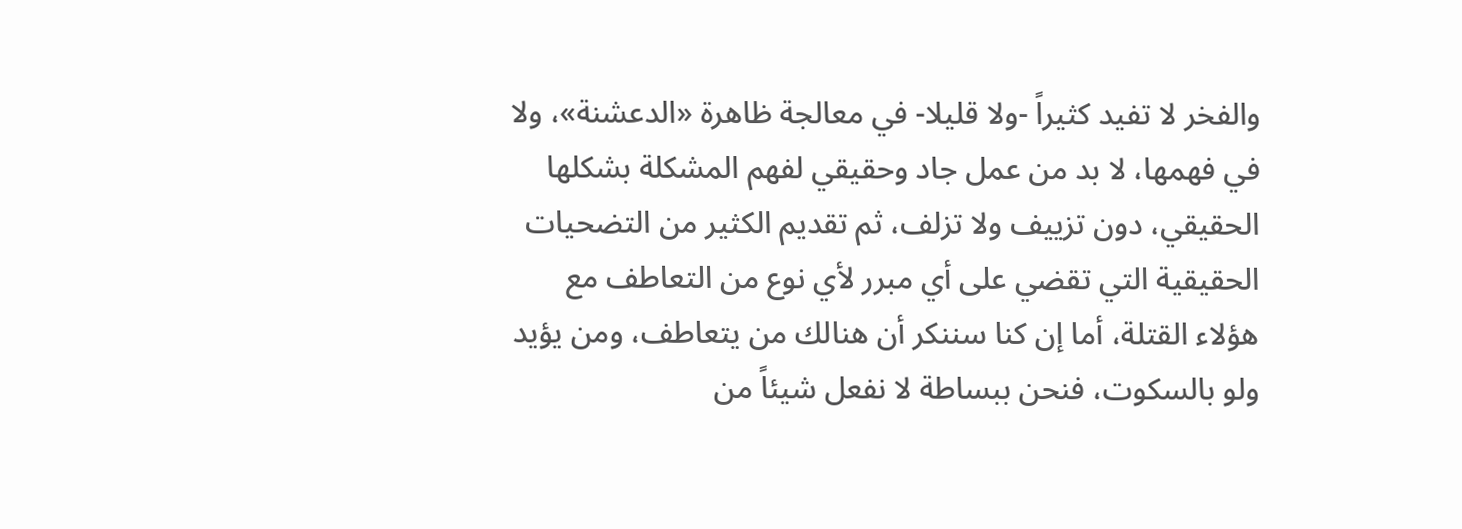والفخر لا تفيد كثيراً -ولا قليلا- في معالجة ظاهرة «الدعشنة»، ولا في فهمها، لا بد من عمل جاد وحقيقي لفهم المشكلة بشكلها الحقيقي، دون تزييف ولا تزلف، ثم تقديم الكثير من التضحيات الحقيقية التي تقضي على أي مبرر لأي نوع من التعاطف مع هؤلاء القتلة، أما إن كنا سننكر أن هنالك من يتعاطف، ومن يؤيد ولو بالسكوت، فنحن ببساطة لا نفعل شيئاً من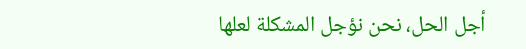أجل الحل، نحن نؤجل المشكلة لعلها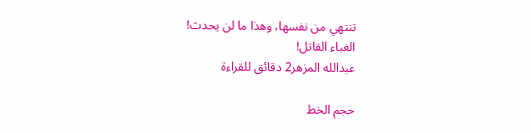تنتهي من نفسها، وهذا ما لن يحدث!
الغباء القاتل!
عبدالله المزهر2 دقائق للقراءة

حجم الخط